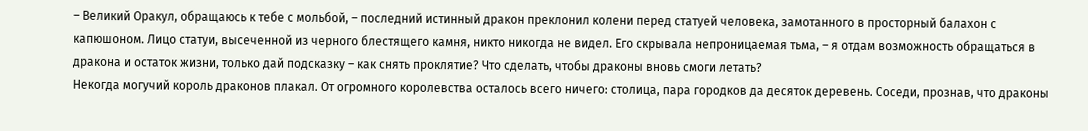– Великий Оракул, обращаюсь к тебе с мольбой, – последний истинный дракон преклонил колени перед статуей человека, замотанного в просторный балахон с капюшоном. Лицо статуи, высеченной из черного блестящего камня, никто никогда не видел. Его скрывала непроницаемая тьма, – я отдам возможность обращаться в дракона и остаток жизни, только дай подсказку – как снять проклятие? Что сделать, чтобы драконы вновь смоги летать?
Некогда могучий король драконов плакал. От огромного королевства осталось всего ничего: столица, пара городков да десяток деревень. Соседи, прознав, что драконы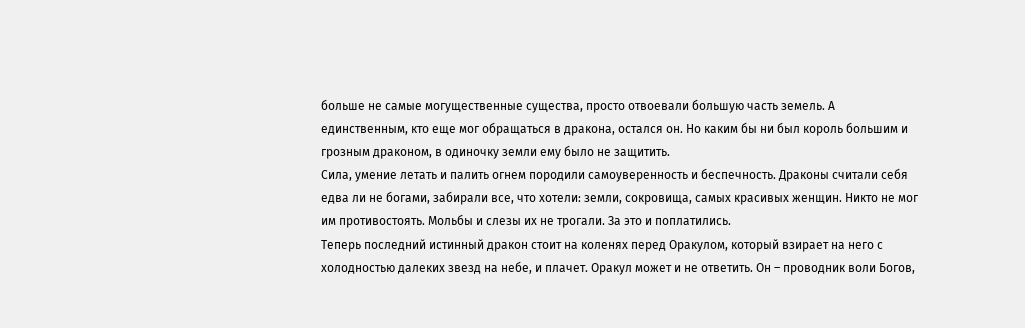больше не самые могущественные существа, просто отвоевали большую часть земель. А единственным, кто еще мог обращаться в дракона, остался он. Но каким бы ни был король большим и грозным драконом, в одиночку земли ему было не защитить.
Сила, умение летать и палить огнем породили самоуверенность и беспечность. Драконы считали себя едва ли не богами, забирали все, что хотели: земли, сокровища, самых красивых женщин. Никто не мог им противостоять. Мольбы и слезы их не трогали. За это и поплатились.
Теперь последний истинный дракон стоит на коленях перед Оракулом, который взирает на него с холодностью далеких звезд на небе, и плачет. Оракул может и не ответить. Он – проводник воли Богов,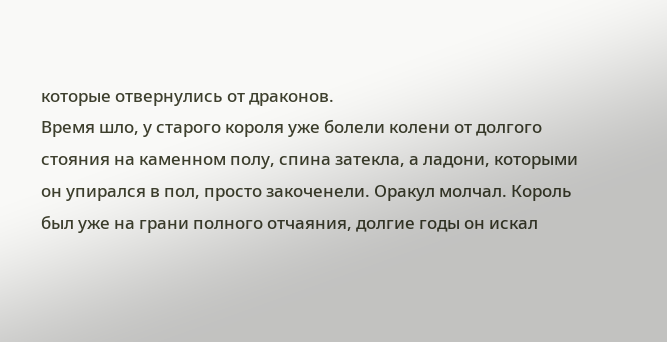которые отвернулись от драконов.
Время шло, у старого короля уже болели колени от долгого стояния на каменном полу, спина затекла, а ладони, которыми он упирался в пол, просто закоченели. Оракул молчал. Король был уже на грани полного отчаяния, долгие годы он искал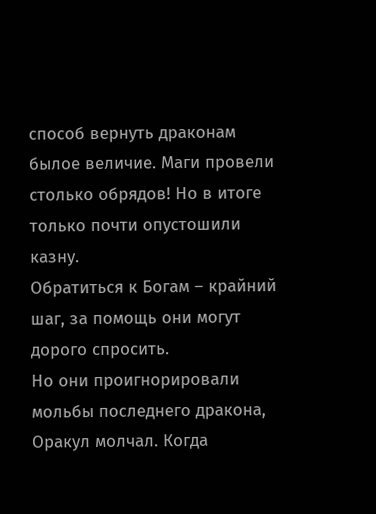способ вернуть драконам былое величие. Маги провели столько обрядов! Но в итоге только почти опустошили казну.
Обратиться к Богам – крайний шаг, за помощь они могут дорого спросить.
Но они проигнорировали мольбы последнего дракона, Оракул молчал. Когда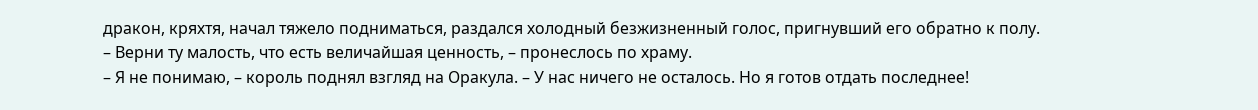дракон, кряхтя, начал тяжело подниматься, раздался холодный безжизненный голос, пригнувший его обратно к полу.
– Верни ту малость, что есть величайшая ценность, – пронеслось по храму.
– Я не понимаю, – король поднял взгляд на Оракула. – У нас ничего не осталось. Но я готов отдать последнее!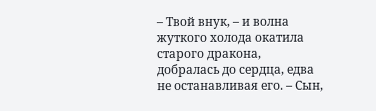– Твой внук, – и волна жуткого холода окатила старого дракона, добралась до сердца, едва не останавливая его. – Сын,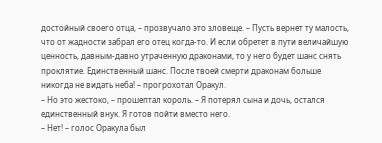достойный своего отца, – прозвучало это зловеще. – Пусть вернет ту малость, что от жадности забрал его отец когда-то. И если обретет в пути величайшую ценность, давным-давно утраченную драконами, то у него будет шанс снять проклятие. Единственный шанс. После твоей смерти драконам больше никогда не видать неба! – прогрохотал Оракул.
– Но это жестоко, – прошептал король. – Я потерял сына и дочь, остался единственный внук. Я готов пойти вместо него.
– Нет! – голос Оракула был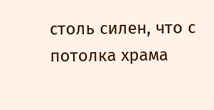столь силен, что с потолка храма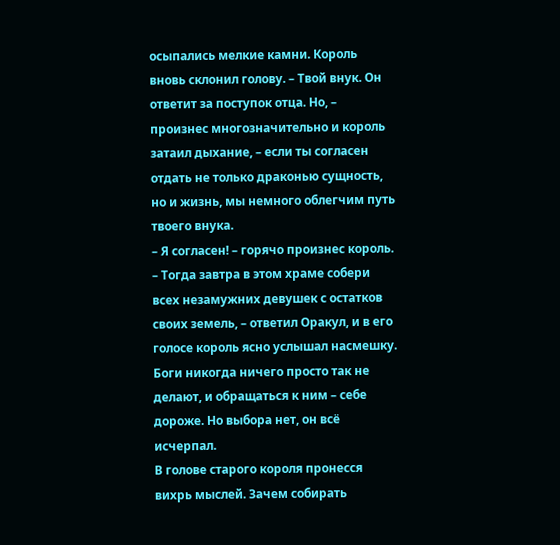осыпались мелкие камни. Король вновь склонил голову. – Твой внук. Он ответит за поступок отца. Но, – произнес многозначительно и король затаил дыхание, – если ты согласен отдать не только драконью сущность, но и жизнь, мы немного облегчим путь твоего внука.
– Я согласен! – горячо произнес король.
– Тогда завтра в этом храме собери всех незамужних девушек с остатков своих земель, – ответил Оракул, и в его голосе король ясно услышал насмешку. Боги никогда ничего просто так не делают, и обращаться к ним – себе дороже. Но выбора нет, он всё исчерпал.
В голове старого короля пронесся вихрь мыслей. Зачем собирать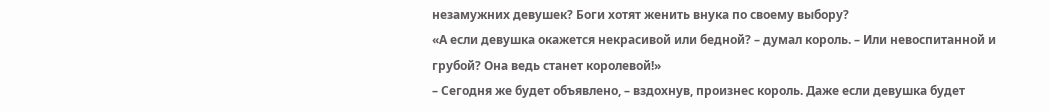незамужних девушек? Боги хотят женить внука по своему выбору?
«А если девушка окажется некрасивой или бедной? – думал король. – Или невоспитанной и грубой? Она ведь станет королевой!»
– Сегодня же будет объявлено, – вздохнув, произнес король. Даже если девушка будет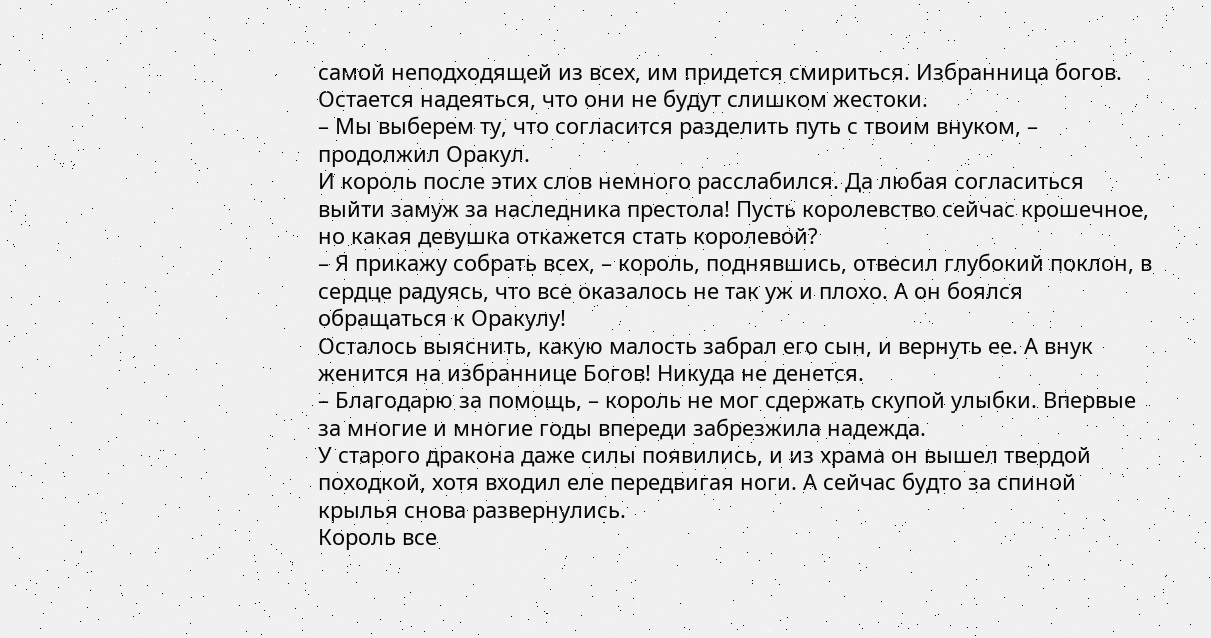самой неподходящей из всех, им придется смириться. Избранница богов. Остается надеяться, что они не будут слишком жестоки.
– Мы выберем ту, что согласится разделить путь с твоим внуком, – продолжил Оракул.
И король после этих слов немного расслабился. Да любая согласиться выйти замуж за наследника престола! Пусть королевство сейчас крошечное, но какая девушка откажется стать королевой?
– Я прикажу собрать всех, – король, поднявшись, отвесил глубокий поклон, в сердце радуясь, что все оказалось не так уж и плохо. А он боялся обращаться к Оракулу!
Осталось выяснить, какую малость забрал его сын, и вернуть ее. А внук женится на избраннице Богов! Никуда не денется.
– Благодарю за помощь, – король не мог сдержать скупой улыбки. Впервые за многие и многие годы впереди забрезжила надежда.
У старого дракона даже силы появились, и из храма он вышел твердой походкой, хотя входил еле передвигая ноги. А сейчас будто за спиной крылья снова развернулись.
Король все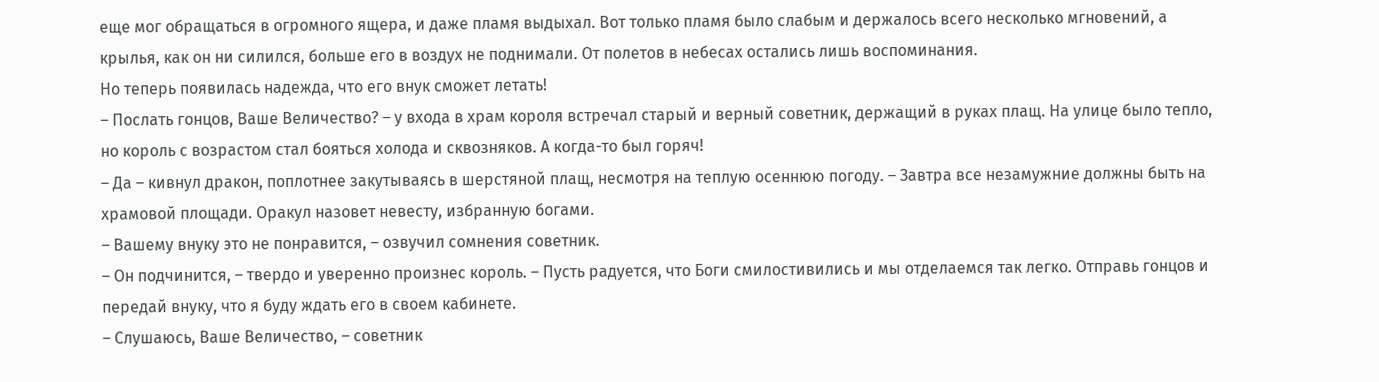еще мог обращаться в огромного ящера, и даже пламя выдыхал. Вот только пламя было слабым и держалось всего несколько мгновений, а крылья, как он ни силился, больше его в воздух не поднимали. От полетов в небесах остались лишь воспоминания.
Но теперь появилась надежда, что его внук сможет летать!
– Послать гонцов, Ваше Величество? – у входа в храм короля встречал старый и верный советник, держащий в руках плащ. На улице было тепло, но король с возрастом стал бояться холода и сквозняков. А когда-то был горяч!
– Да – кивнул дракон, поплотнее закутываясь в шерстяной плащ, несмотря на теплую осеннюю погоду. – Завтра все незамужние должны быть на храмовой площади. Оракул назовет невесту, избранную богами.
– Вашему внуку это не понравится, – озвучил сомнения советник.
– Он подчинится, – твердо и уверенно произнес король. – Пусть радуется, что Боги смилостивились и мы отделаемся так легко. Отправь гонцов и передай внуку, что я буду ждать его в своем кабинете.
– Слушаюсь, Ваше Величество, – советник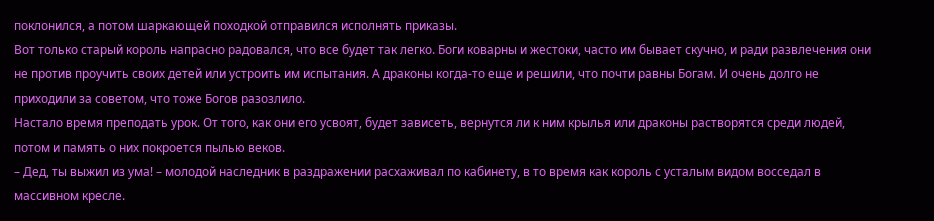поклонился, а потом шаркающей походкой отправился исполнять приказы.
Вот только старый король напрасно радовался, что все будет так легко. Боги коварны и жестоки, часто им бывает скучно, и ради развлечения они не против проучить своих детей или устроить им испытания. А драконы когда-то еще и решили, что почти равны Богам. И очень долго не приходили за советом, что тоже Богов разозлило.
Настало время преподать урок. От того, как они его усвоят, будет зависеть, вернутся ли к ним крылья или драконы растворятся среди людей, потом и память о них покроется пылью веков.
– Дед, ты выжил из ума! – молодой наследник в раздражении расхаживал по кабинету, в то время как король с усталым видом восседал в массивном кресле.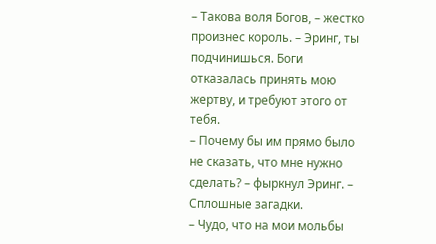– Такова воля Богов, – жестко произнес король. – Эринг, ты подчинишься. Боги отказалась принять мою жертву, и требуют этого от тебя.
– Почему бы им прямо было не сказать, что мне нужно сделать? – фыркнул Эринг. – Сплошные загадки.
– Чудо, что на мои мольбы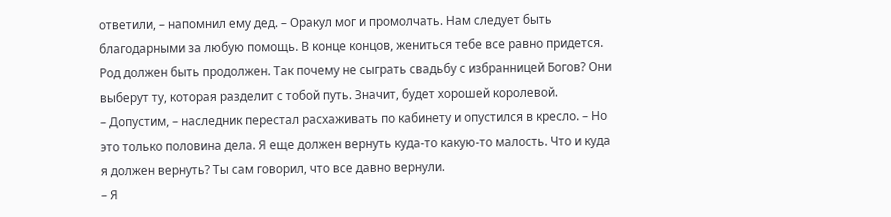ответили, – напомнил ему дед. – Оракул мог и промолчать. Нам следует быть благодарными за любую помощь. В конце концов, жениться тебе все равно придется. Род должен быть продолжен. Так почему не сыграть свадьбу с избранницей Богов? Они выберут ту, которая разделит с тобой путь. Значит, будет хорошей королевой.
– Допустим, – наследник перестал расхаживать по кабинету и опустился в кресло. – Но это только половина дела. Я еще должен вернуть куда-то какую-то малость. Что и куда я должен вернуть? Ты сам говорил, что все давно вернули.
– Я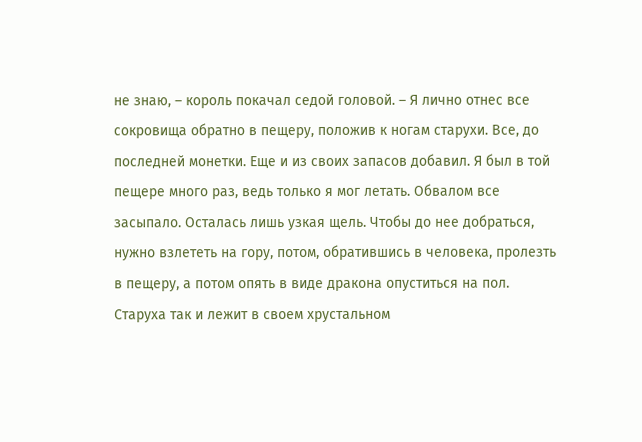не знаю, – король покачал седой головой. – Я лично отнес все сокровища обратно в пещеру, положив к ногам старухи. Все, до последней монетки. Еще и из своих запасов добавил. Я был в той пещере много раз, ведь только я мог летать. Обвалом все засыпало. Осталась лишь узкая щель. Чтобы до нее добраться, нужно взлететь на гору, потом, обратившись в человека, пролезть в пещеру, а потом опять в виде дракона опуститься на пол. Старуха так и лежит в своем хрустальном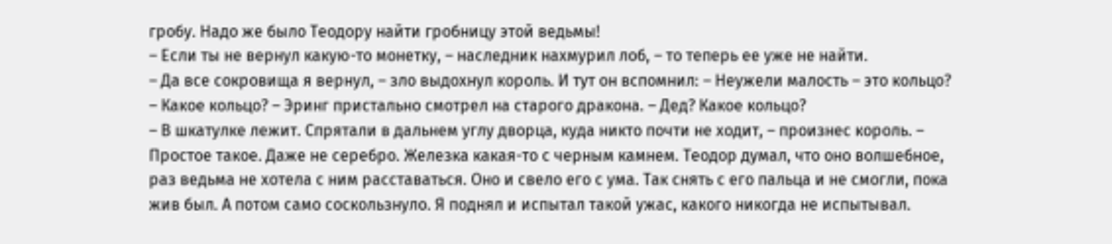гробу. Надо же было Теодору найти гробницу этой ведьмы!
– Если ты не вернул какую-то монетку, – наследник нахмурил лоб, – то теперь ее уже не найти.
– Да все сокровища я вернул, – зло выдохнул король. И тут он вспомнил: – Неужели малость – это кольцо?
– Какое кольцо? – Эринг пристально смотрел на старого дракона. – Дед? Какое кольцо?
– В шкатулке лежит. Спрятали в дальнем углу дворца, куда никто почти не ходит, – произнес король. – Простое такое. Даже не серебро. Железка какая-то с черным камнем. Теодор думал, что оно волшебное, раз ведьма не хотела с ним расставаться. Оно и свело его с ума. Так снять с его пальца и не смогли, пока жив был. А потом само соскользнуло. Я поднял и испытал такой ужас, какого никогда не испытывал.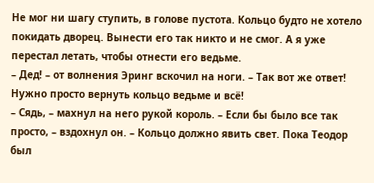Не мог ни шагу ступить, в голове пустота. Кольцо будто не хотело покидать дворец. Вынести его так никто и не смог. А я уже перестал летать, чтобы отнести его ведьме.
– Дед! – от волнения Эринг вскочил на ноги. – Так вот же ответ! Нужно просто вернуть кольцо ведьме и всё!
– Сядь, – махнул на него рукой король. – Если бы было все так просто, – вздохнул он. – Кольцо должно явить свет. Пока Теодор был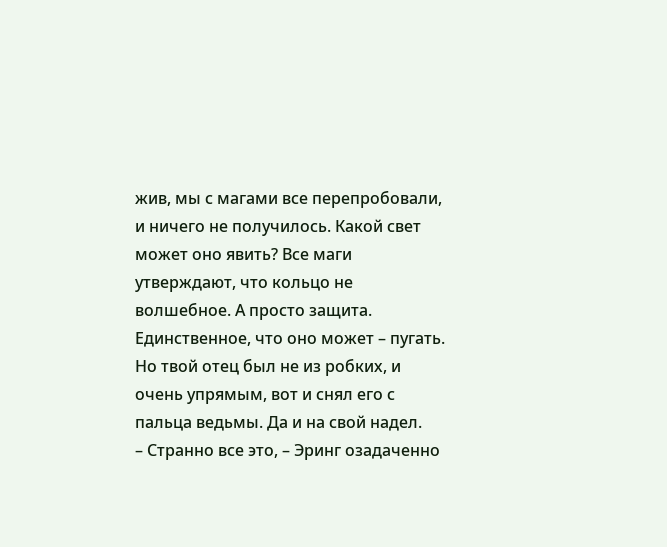жив, мы с магами все перепробовали, и ничего не получилось. Какой свет может оно явить? Все маги утверждают, что кольцо не волшебное. А просто защита. Единственное, что оно может – пугать. Но твой отец был не из робких, и очень упрямым, вот и снял его с пальца ведьмы. Да и на свой надел.
– Странно все это, – Эринг озадаченно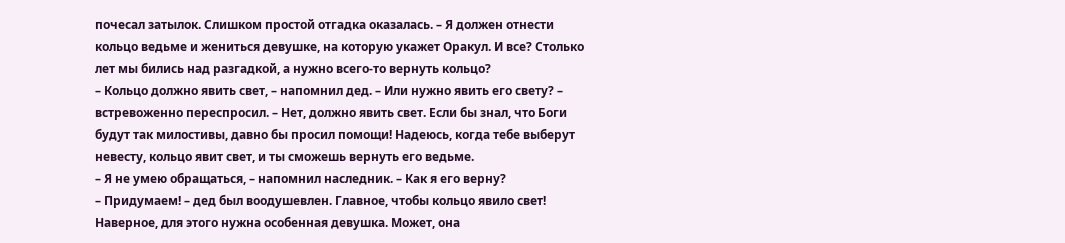почесал затылок. Слишком простой отгадка оказалась. – Я должен отнести кольцо ведьме и жениться девушке, на которую укажет Оракул. И все? Столько лет мы бились над разгадкой, а нужно всего-то вернуть кольцо?
– Кольцо должно явить свет, – напомнил дед. – Или нужно явить его свету? – встревоженно переспросил. – Нет, должно явить свет. Если бы знал, что Боги будут так милостивы, давно бы просил помощи! Надеюсь, когда тебе выберут невесту, кольцо явит свет, и ты сможешь вернуть его ведьме.
– Я не умею обращаться, – напомнил наследник. – Как я его верну?
– Придумаем! – дед был воодушевлен. Главное, чтобы кольцо явило свет! Наверное, для этого нужна особенная девушка. Может, она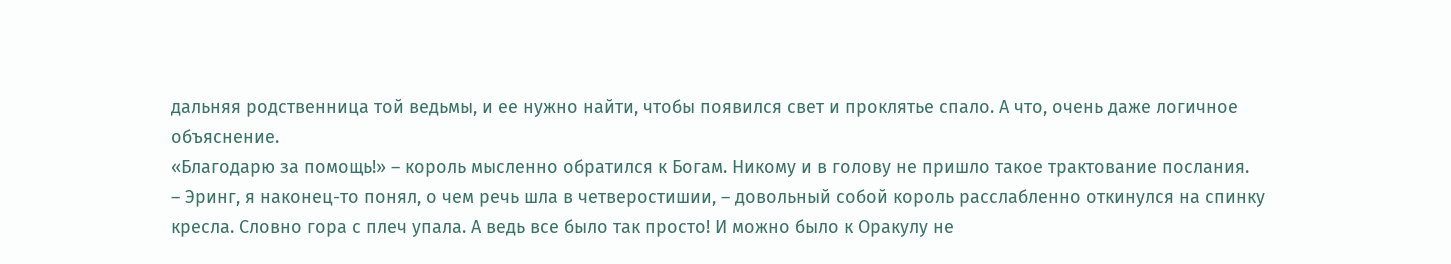дальняя родственница той ведьмы, и ее нужно найти, чтобы появился свет и проклятье спало. А что, очень даже логичное объяснение.
«Благодарю за помощь!» – король мысленно обратился к Богам. Никому и в голову не пришло такое трактование послания.
– Эринг, я наконец-то понял, о чем речь шла в четверостишии, – довольный собой король расслабленно откинулся на спинку кресла. Словно гора с плеч упала. А ведь все было так просто! И можно было к Оракулу не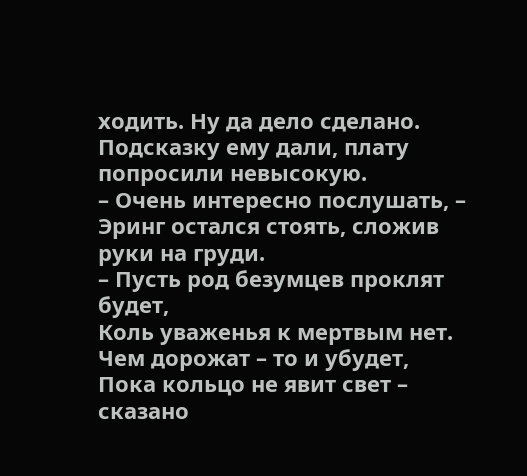ходить. Ну да дело сделано. Подсказку ему дали, плату попросили невысокую.
– Очень интересно послушать, – Эринг остался стоять, сложив руки на груди.
– Пусть род безумцев проклят будет,
Коль уваженья к мертвым нет.
Чем дорожат – то и убудет,
Пока кольцо не явит свет – сказано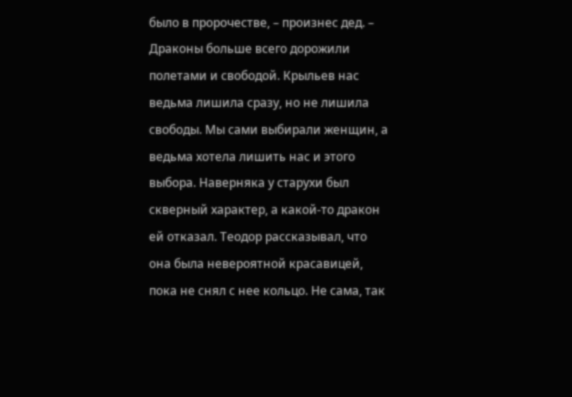было в пророчестве, – произнес дед. – Драконы больше всего дорожили полетами и свободой. Крыльев нас ведьма лишила сразу, но не лишила свободы. Мы сами выбирали женщин, а ведьма хотела лишить нас и этого выбора. Наверняка у старухи был скверный характер, а какой-то дракон ей отказал. Теодор рассказывал, что она была невероятной красавицей, пока не снял с нее кольцо. Не сама, так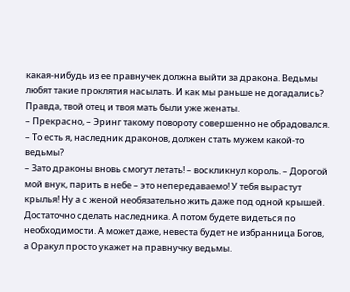какая-нибудь из ее правнучек должна выйти за дракона. Ведьмы любят такие проклятия насылать. И как мы раньше не догадались? Правда, твой отец и твоя мать были уже женаты.
– Прекрасно, – Эринг такому повороту совершенно не обрадовался. – То есть я, наследник драконов, должен стать мужем какой-то ведьмы?
– Зато драконы вновь смогут летать! – воскликнул король. – Дорогой мой внук, парить в небе – это непередаваемо! У тебя вырастут крылья! Ну а с женой необязательно жить даже под одной крышей. Достаточно сделать наследника. А потом будете видеться по необходимости. А может даже, невеста будет не избранница Богов, а Оракул просто укажет на правнучку ведьмы.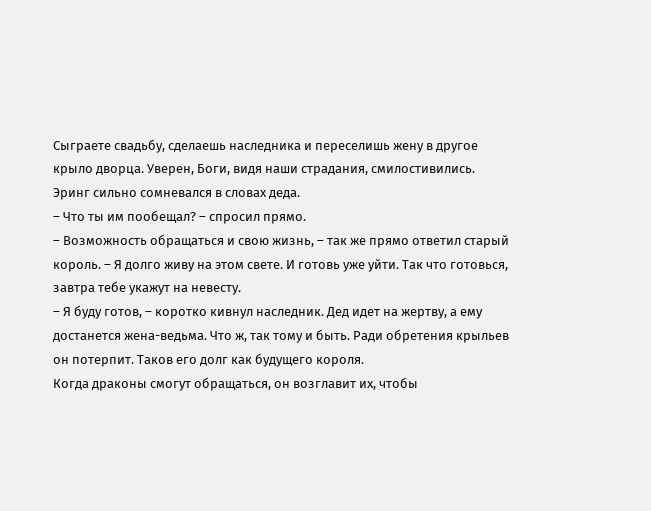Сыграете свадьбу, сделаешь наследника и переселишь жену в другое крыло дворца. Уверен, Боги, видя наши страдания, смилостивились.
Эринг сильно сомневался в словах деда.
– Что ты им пообещал? – спросил прямо.
– Возможность обращаться и свою жизнь, – так же прямо ответил старый король. – Я долго живу на этом свете. И готовь уже уйти. Так что готовься, завтра тебе укажут на невесту.
– Я буду готов, – коротко кивнул наследник. Дед идет на жертву, а ему достанется жена-ведьма. Что ж, так тому и быть. Ради обретения крыльев он потерпит. Таков его долг как будущего короля.
Когда драконы смогут обращаться, он возглавит их, чтобы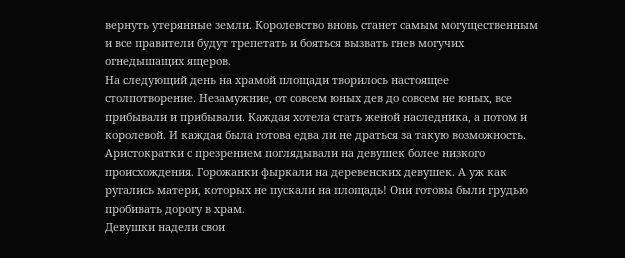вернуть утерянные земли. Королевство вновь станет самым могущественным и все правители будут трепетать и бояться вызвать гнев могучих огнедышащих ящеров.
На следующий день на храмой площади творилось настоящее столпотворение. Незамужние, от совсем юных дев до совсем не юных, все прибывали и прибывали. Каждая хотела стать женой наследника, а потом и королевой. И каждая была готова едва ли не драться за такую возможность.
Аристократки с презрением поглядывали на девушек более низкого происхождения. Горожанки фыркали на деревенских девушек. А уж как ругались матери, которых не пускали на площадь! Они готовы были грудью пробивать дорогу в храм.
Девушки надели свои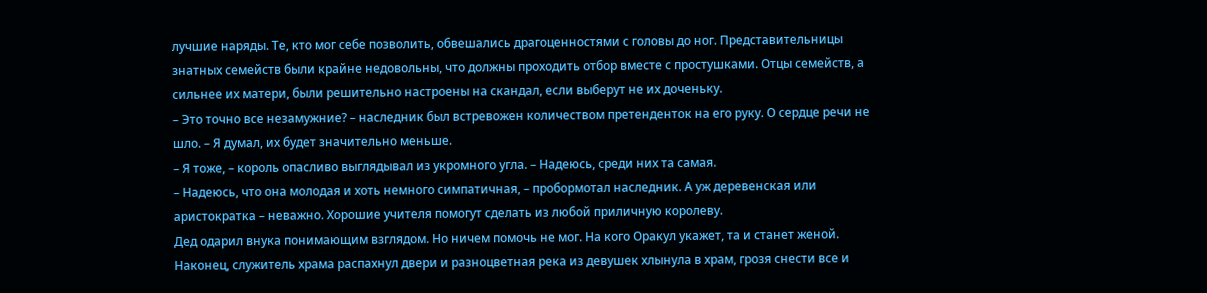лучшие наряды. Те, кто мог себе позволить, обвешались драгоценностями с головы до ног. Представительницы знатных семейств были крайне недовольны, что должны проходить отбор вместе с простушками. Отцы семейств, а сильнее их матери, были решительно настроены на скандал, если выберут не их доченьку.
– Это точно все незамужние? – наследник был встревожен количеством претенденток на его руку. О сердце речи не шло. – Я думал, их будет значительно меньше.
– Я тоже, – король опасливо выглядывал из укромного угла. – Надеюсь, среди них та самая.
– Надеюсь, что она молодая и хоть немного симпатичная, – пробормотал наследник. А уж деревенская или аристократка – неважно. Хорошие учителя помогут сделать из любой приличную королеву.
Дед одарил внука понимающим взглядом. Но ничем помочь не мог. На кого Оракул укажет, та и станет женой.
Наконец, служитель храма распахнул двери и разноцветная река из девушек хлынула в храм, грозя снести все и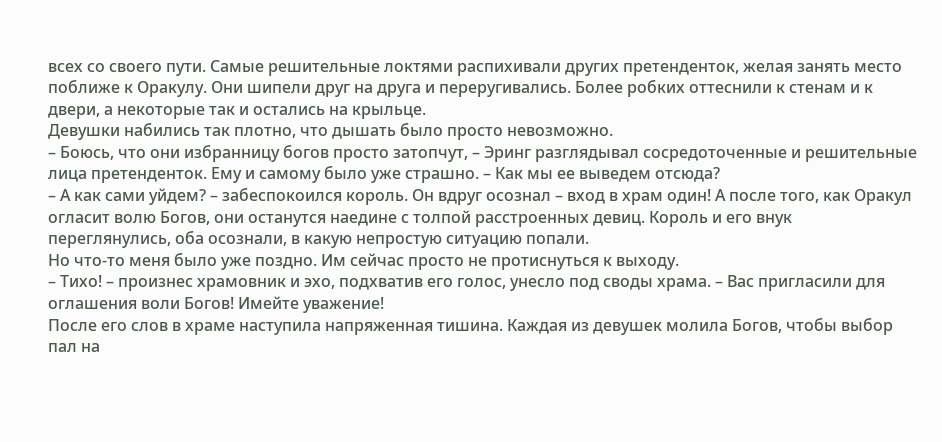всех со своего пути. Самые решительные локтями распихивали других претенденток, желая занять место поближе к Оракулу. Они шипели друг на друга и переругивались. Более робких оттеснили к стенам и к двери, а некоторые так и остались на крыльце.
Девушки набились так плотно, что дышать было просто невозможно.
– Боюсь, что они избранницу богов просто затопчут, – Эринг разглядывал сосредоточенные и решительные лица претенденток. Ему и самому было уже страшно. – Как мы ее выведем отсюда?
– А как сами уйдем? – забеспокоился король. Он вдруг осознал – вход в храм один! А после того, как Оракул огласит волю Богов, они останутся наедине с толпой расстроенных девиц. Король и его внук переглянулись, оба осознали, в какую непростую ситуацию попали.
Но что-то меня было уже поздно. Им сейчас просто не протиснуться к выходу.
– Тихо! – произнес храмовник и эхо, подхватив его голос, унесло под своды храма. – Вас пригласили для оглашения воли Богов! Имейте уважение!
После его слов в храме наступила напряженная тишина. Каждая из девушек молила Богов, чтобы выбор пал на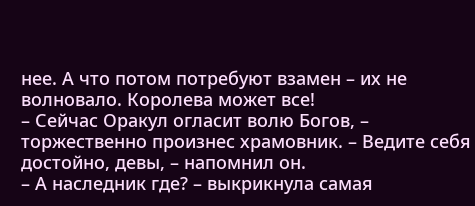нее. А что потом потребуют взамен – их не волновало. Королева может все!
– Сейчас Оракул огласит волю Богов, – торжественно произнес храмовник. – Ведите себя достойно, девы, – напомнил он.
– А наследник где? – выкрикнула самая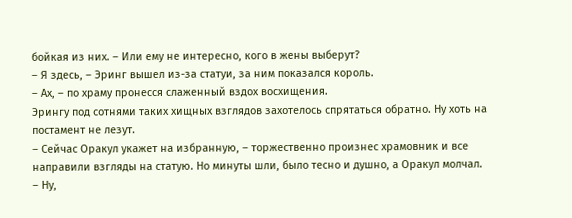бойкая из них. – Или ему не интересно, кого в жены выберут?
– Я здесь, – Эринг вышел из-за статуи, за ним показался король.
– Ах, – по храму пронесся слаженный вздох восхищения.
Эрингу под сотнями таких хищных взглядов захотелось спрятаться обратно. Ну хоть на постамент не лезут.
– Сейчас Оракул укажет на избранную, – торжественно произнес храмовник и все направили взгляды на статую. Но минуты шли, было тесно и душно, а Оракул молчал.
– Ну,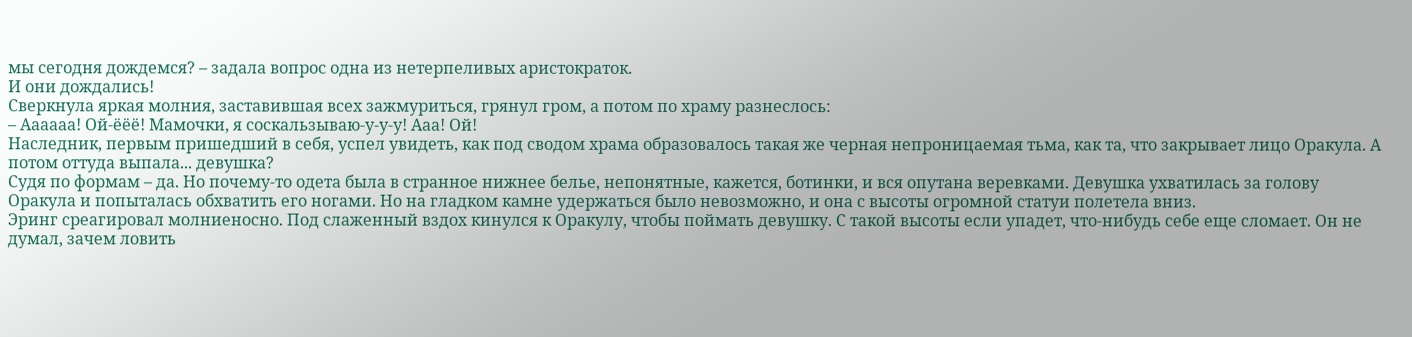мы сегодня дождемся? – задала вопрос одна из нетерпеливых аристократок.
И они дождались!
Сверкнула яркая молния, заставившая всех зажмуриться, грянул гром, а потом по храму разнеслось:
– Аааааа! Ой-ёёё! Мамочки, я соскальзываю-у-у-у! Ааа! Ой!
Наследник, первым пришедший в себя, успел увидеть, как под сводом храма образовалось такая же черная непроницаемая тьма, как та, что закрывает лицо Оракула. А потом оттуда выпала... девушка?
Судя по формам – да. Но почему-то одета была в странное нижнее белье, непонятные, кажется, ботинки, и вся опутана веревками. Девушка ухватилась за голову Оракула и попыталась обхватить его ногами. Но на гладком камне удержаться было невозможно, и она с высоты огромной статуи полетела вниз.
Эринг среагировал молниеносно. Под слаженный вздох кинулся к Оракулу, чтобы поймать девушку. С такой высоты если упадет, что-нибудь себе еще сломает. Он не думал, зачем ловить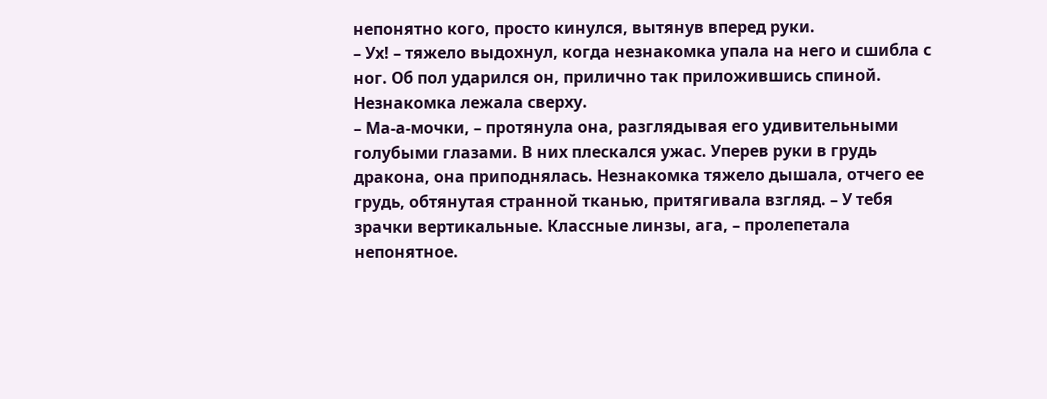непонятно кого, просто кинулся, вытянув вперед руки.
– Ух! – тяжело выдохнул, когда незнакомка упала на него и сшибла с ног. Об пол ударился он, прилично так приложившись спиной. Незнакомка лежала сверху.
– Ма-а-мочки, – протянула она, разглядывая его удивительными голубыми глазами. В них плескался ужас. Уперев руки в грудь дракона, она приподнялась. Незнакомка тяжело дышала, отчего ее грудь, обтянутая странной тканью, притягивала взгляд. – У тебя зрачки вертикальные. Классные линзы, ага, – пролепетала непонятное.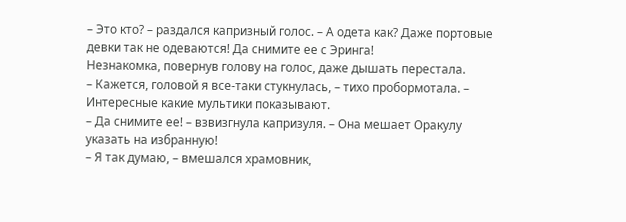– Это кто? – раздался капризный голос. – А одета как? Даже портовые девки так не одеваются! Да снимите ее с Эринга!
Незнакомка, повернув голову на голос, даже дышать перестала.
– Кажется, головой я все-таки стукнулась, – тихо пробормотала. – Интересные какие мультики показывают.
– Да снимите ее! – взвизгнула капризуля. – Она мешает Оракулу указать на избранную!
– Я так думаю, – вмешался храмовник,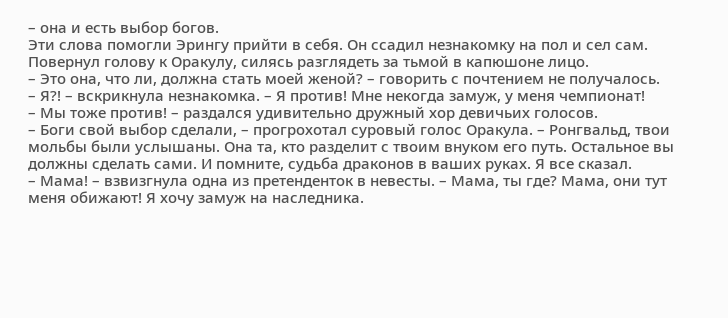– она и есть выбор богов.
Эти слова помогли Эрингу прийти в себя. Он ссадил незнакомку на пол и сел сам. Повернул голову к Оракулу, силясь разглядеть за тьмой в капюшоне лицо.
– Это она, что ли, должна стать моей женой? – говорить с почтением не получалось.
– Я?! – вскрикнула незнакомка. – Я против! Мне некогда замуж, у меня чемпионат!
– Мы тоже против! – раздался удивительно дружный хор девичьих голосов.
– Боги свой выбор сделали, – прогрохотал суровый голос Оракула. – Ронгвальд, твои мольбы были услышаны. Она та, кто разделит с твоим внуком его путь. Остальное вы должны сделать сами. И помните, судьба драконов в ваших руках. Я все сказал.
– Мама! – взвизгнула одна из претенденток в невесты. – Мама, ты где? Мама, они тут меня обижают! Я хочу замуж на наследника.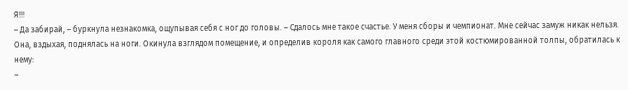Я!!!
– Да забирай, – буркнула незнакомка, ощупывая себя с ног до головы. – Сдалось мне такое счастье. У меня сборы и чемпионат. Мне сейчас замуж никак нельзя.
Она, вздыхая, поднялась на ноги. Окинула взглядом помещение, и определив короля как самого главного среди этой костюмированной толпы, обратилась к нему:
–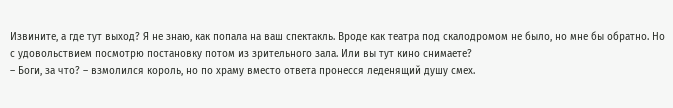Извините, а где тут выход? Я не знаю, как попала на ваш спектакль. Вроде как театра под скалодромом не было, но мне бы обратно. Но с удовольствием посмотрю постановку потом из зрительного зала. Или вы тут кино снимаете?
– Боги, за что? – взмолился король, но по храму вместо ответа пронесся леденящий душу смех.